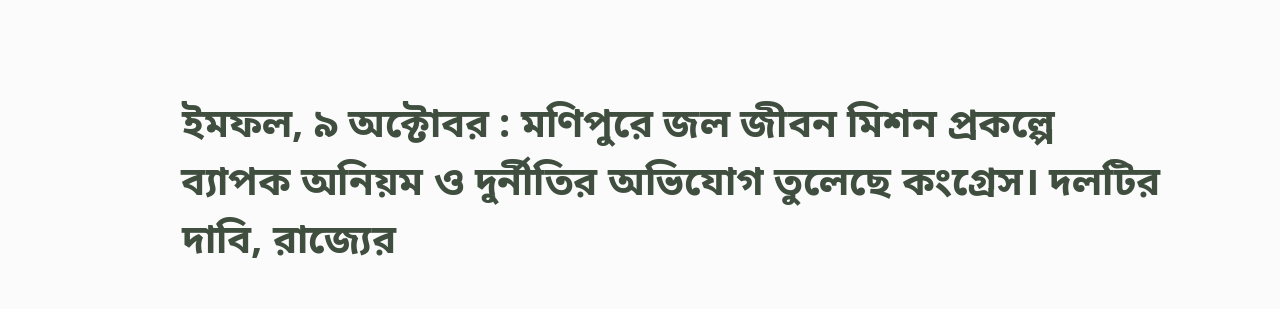ইমফল, ৯ অক্টোবর : মণিপুরে জল জীবন মিশন প্রকল্পে ব্যাপক অনিয়ম ও দুর্নীতির অভিযোগ তুলেছে কংগ্রেস। দলটির দাবি, রাজ্যের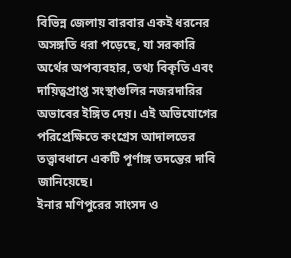বিভিন্ন জেলায় বারবার একই ধরনের অসঙ্গতি ধরা পড়েছে, যা সরকারি অর্থের অপব্যবহার, তথ্য বিকৃতি এবং দায়িত্বপ্রাপ্ত সংস্থাগুলির নজরদারির অভাবের ইঙ্গিত দেয়। এই অভিযোগের পরিপ্রেক্ষিতে কংগ্রেস আদালতের তত্ত্বাবধানে একটি পূর্ণাঙ্গ তদন্তের দাবি জানিয়েছে।
ইনার মণিপুরের সাংসদ ও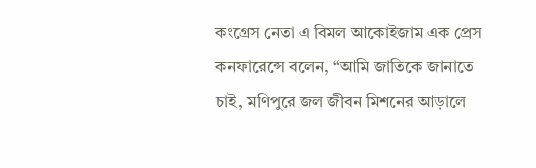কংগ্রেস নেতা এ বিমল আকোইজাম এক প্রেস কনফারেন্সে বলেন, “আমি জাতিকে জানাতে চাই, মণিপুরে জল জীবন মিশনের আড়ালে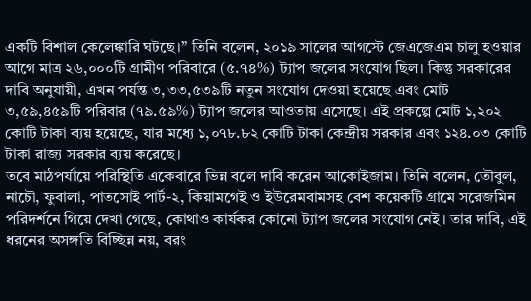একটি বিশাল কেলেঙ্কারি ঘটছে।” তিনি বলেন, ২০১৯ সালের আগস্টে জেএজেএম চালু হওয়ার আগে মাত্র ২৬,০০০টি গ্রামীণ পরিবারে (৫.৭৪%) ট্যাপ জলের সংযোগ ছিল। কিন্তু সরকারের দাবি অনুযায়ী, এখন পর্যন্ত ৩,৩৩,৫৩৯টি নতুন সংযোগ দেওয়া হয়েছে এবং মোট ৩,৫৯,৪৫৯টি পরিবার (৭৯.৫৯%) ট্যাপ জলের আওতায় এসেছে। এই প্রকল্পে মোট ১,২০২ কোটি টাকা ব্যয় হয়েছে, যার মধ্যে ১,০৭৮.৮২ কোটি টাকা কেন্দ্রীয় সরকার এবং ১২৪.০৩ কোটি টাকা রাজ্য সরকার ব্যয় করেছে।
তবে মাঠপর্যায়ে পরিস্থিতি একেবারে ভিন্ন বলে দাবি করেন আকোইজাম। তিনি বলেন, তৌবুল, নাচৌ, ফুবালা, পাতসোই পার্ট-২, কিয়ামগেই ও ইউরেমবামসহ বেশ কয়েকটি গ্রামে সরেজমিন পরিদর্শনে গিয়ে দেখা গেছে, কোথাও কার্যকর কোনো ট্যাপ জলের সংযোগ নেই। তার দাবি, এই ধরনের অসঙ্গতি বিচ্ছিন্ন নয়, বরং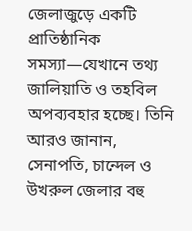জেলাজুড়ে একটি প্রাতিষ্ঠানিক সমস্যা—যেখানে তথ্য জালিয়াতি ও তহবিল অপব্যবহার হচ্ছে। তিনি আরও জানান, সেনাপতি, চান্দেল ও উখরুল জেলার বহু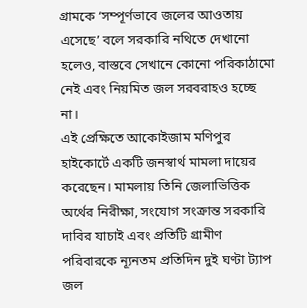গ্রামকে ‘সম্পূর্ণভাবে জলের আওতায় এসেছে’ বলে সরকারি নথিতে দেখানো হলেও, বাস্তবে সেখানে কোনো পরিকাঠামো নেই এবং নিয়মিত জল সরবরাহও হচ্ছে না।
এই প্রেক্ষিতে আকোইজাম মণিপুর হাইকোর্টে একটি জনস্বার্থ মামলা দায়ের করেছেন। মামলায় তিনি জেলাভিত্তিক অর্থের নিরীক্ষা, সংযোগ সংক্রান্ত সরকারি দাবির যাচাই এবং প্রতিটি গ্রামীণ পরিবারকে ন্যূনতম প্রতিদিন দুই ঘণ্টা ট্যাপ জল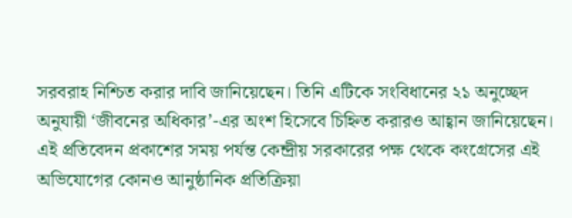সরবরাহ নিশ্চিত করার দাবি জানিয়েছেন। তিনি এটিকে সংবিধানের ২১ অনুচ্ছেদ অনুযায়ী ‘জীবনের অধিকার’-এর অংশ হিসেবে চিহ্নিত করারও আহ্বান জানিয়েছেন।
এই প্রতিবেদন প্রকাশের সময় পর্যন্ত কেন্দ্রীয় সরকারের পক্ষ থেকে কংগ্রেসের এই অভিযোগের কোনও আনুষ্ঠানিক প্রতিক্রিয়া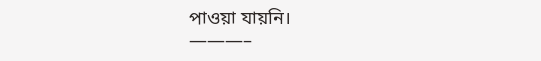পাওয়া যায়নি।
———–